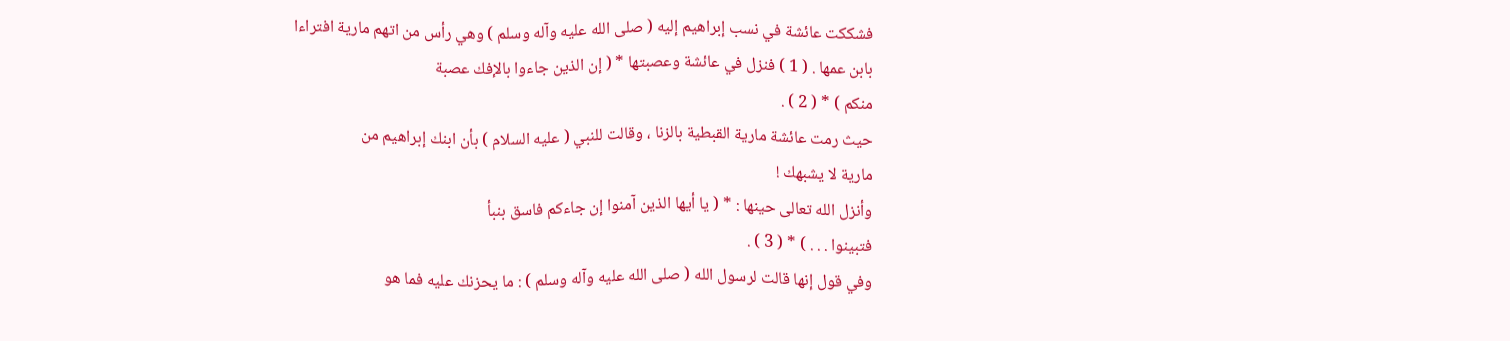فشككت عائشة في نسب إبراهيم إليه ( صلى الله عليه وآله وسلم ) وهي رأس من اتهم مارية افتراءا
بابن عمها . ( 1 ) فنزل في عائشة وعصبتها * ( إن الذين جاءوا بالإفك عصبة
منكم ) * ( 2 ) .
حيث رمت عائشة مارية القبطية بالزنا ، وقالت للنبي ( عليه السلام ) بأن ابنك إبراهيم من
مارية لا يشبهك !
وأنزل الله تعالى حينها : * ( يا أيها الذين آمنوا إن جاءكم فاسق بنبأ
فتبينوا . . . ) * ( 3 ) .
وفي قول إنها قالت لرسول الله ( صلى الله عليه وآله وسلم ) : ما يحزنك عليه فما هو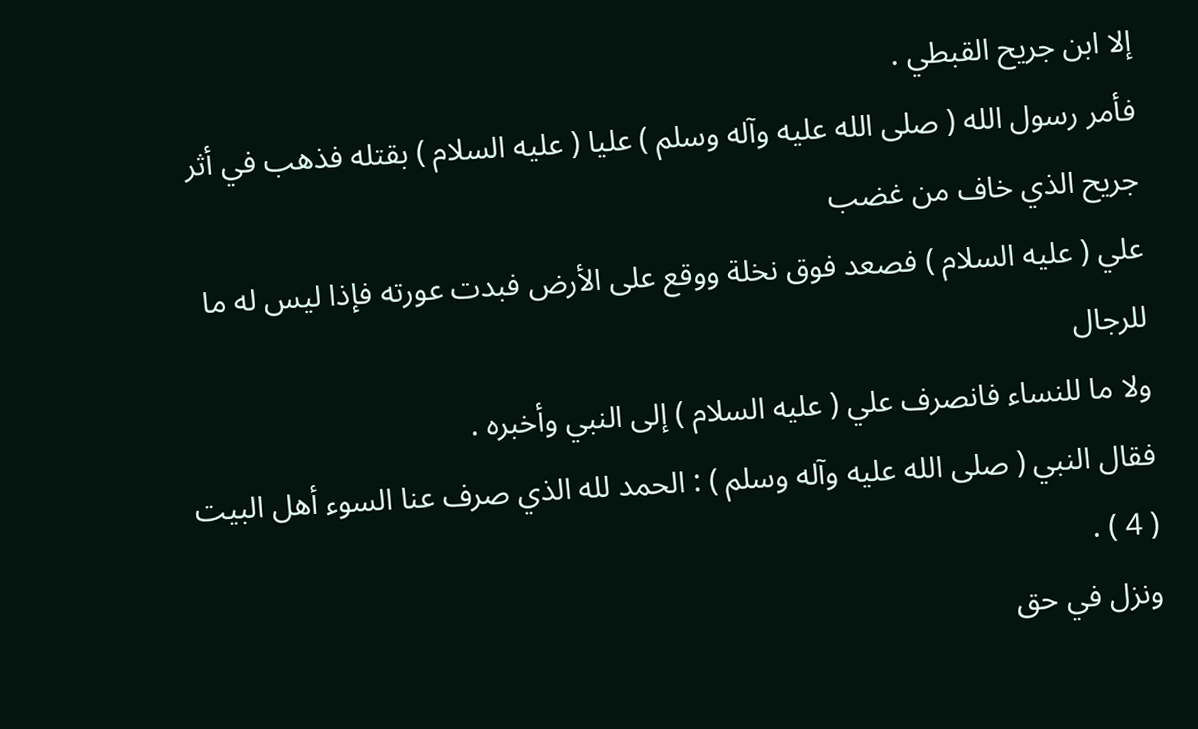إلا ابن جريح القبطي .
فأمر رسول الله ( صلى الله عليه وآله وسلم ) عليا ( عليه السلام ) بقتله فذهب في أثر جريح الذي خاف من غضب
علي ( عليه السلام ) فصعد فوق نخلة ووقع على الأرض فبدت عورته فإذا ليس له ما للرجال
ولا ما للنساء فانصرف علي ( عليه السلام ) إلى النبي وأخبره .
فقال النبي ( صلى الله عليه وآله وسلم ) : الحمد لله الذي صرف عنا السوء أهل البيت ( 4 ) .
ونزل في حق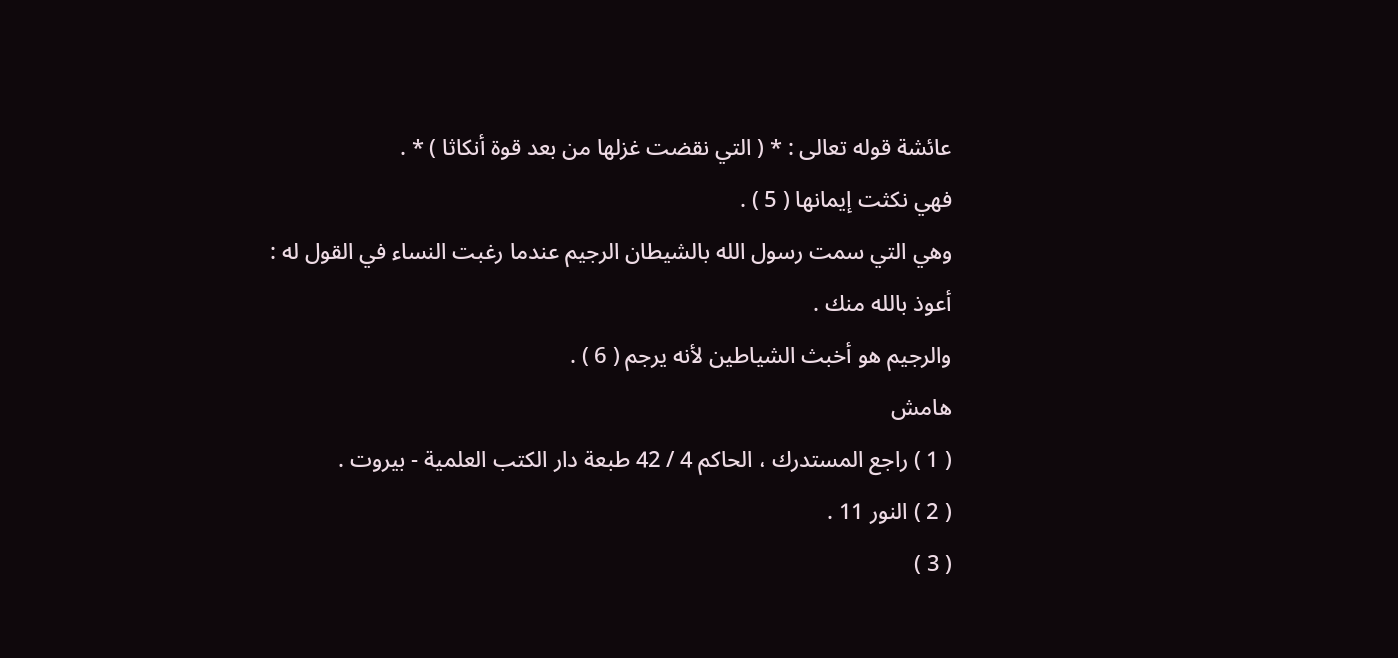عائشة قوله تعالى : * ( التي نقضت غزلها من بعد قوة أنكاثا ) * .
فهي نكثت إيمانها ( 5 ) .
وهي التي سمت رسول الله بالشيطان الرجيم عندما رغبت النساء في القول له :
أعوذ بالله منك .
والرجيم هو أخبث الشياطين لأنه يرجم ( 6 ) .
هامش
( 1 ) راجع المستدرك ، الحاكم 4 / 42 طبعة دار الكتب العلمية - بيروت .
( 2 ) النور 11 .
( 3 )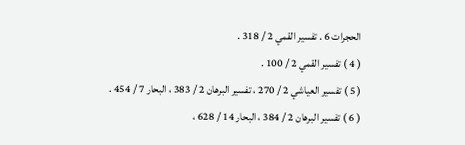الحجرات 6 . تفسير القمي 2 / 318 .
( 4 ) تفسير القمي 2 / 100 .
( 5 ) تفسير العياشي 2 / 270 ، تفسير البرهان 2 / 383 ، البحار 7 / 454 .
( 6 ) تفسير البرهان 2 / 384 ، البحار 14 / 628 ،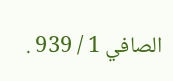الصافي 1 / 939 .